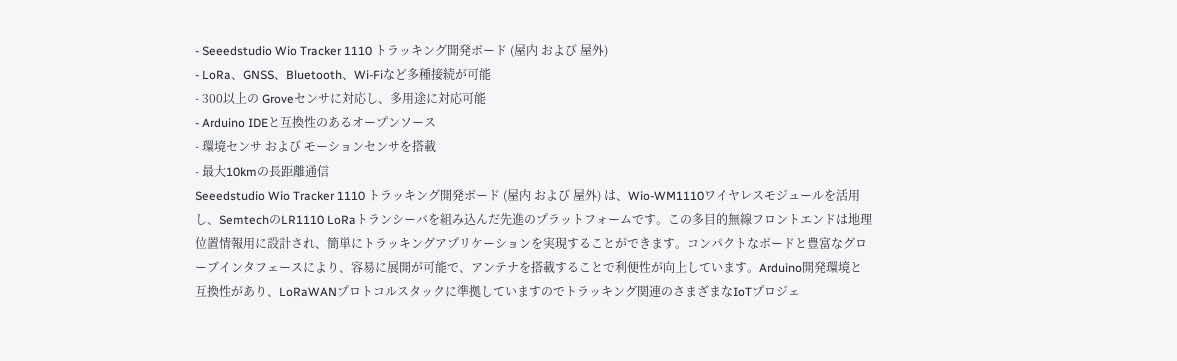- Seeedstudio Wio Tracker 1110 トラッキング開発ボード (屋内 および 屋外)
- LoRa、GNSS、Bluetooth、Wi-Fiなど多種接続が可能
- 300以上の Groveセンサに対応し、多用途に対応可能
- Arduino IDEと互換性のあるオープンソース
- 環境センサ および モーションセンサを搭載
- 最大10kmの長距離通信
Seeedstudio Wio Tracker 1110 トラッキング開発ボード (屋内 および 屋外) は、Wio-WM1110ワイヤレスモジュールを活用し、SemtechのLR1110 LoRaトランシーバを組み込んだ先進のプラットフォームです。この多目的無線フロントエンドは地理位置情報用に設計され、簡単にトラッキングアプリケーションを実現することができます。コンパクトなボードと豊富なグローブインタフェースにより、容易に展開が可能で、アンテナを搭載することで利便性が向上しています。Arduino開発環境と互換性があり、LoRaWANプロトコルスタックに準拠していますのでトラッキング関連のさまざまなIoTプロジェ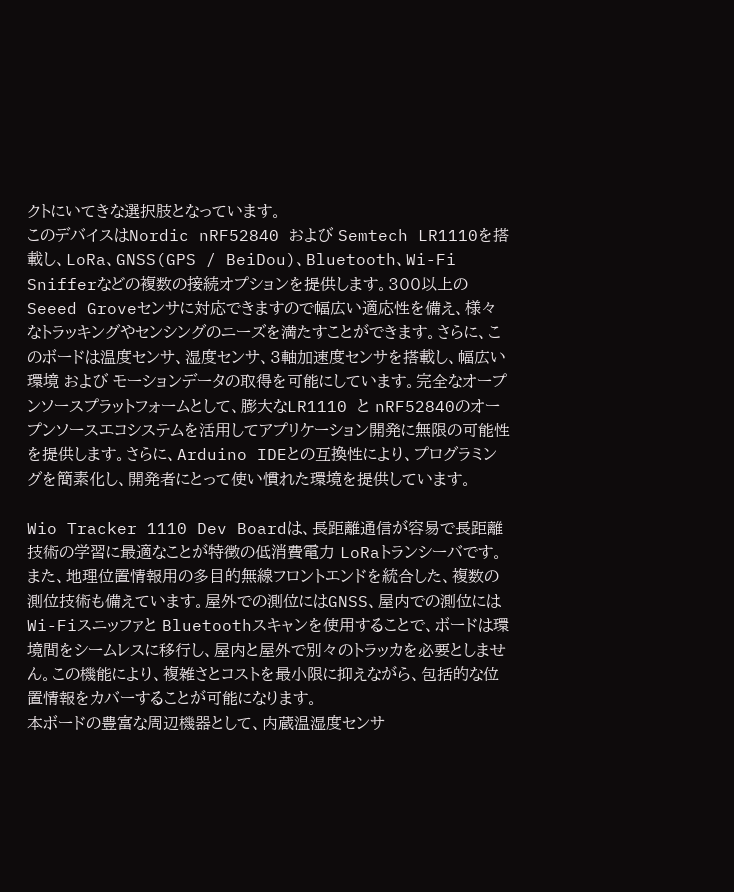クトにいてきな選択肢となっています。
このデバイスはNordic nRF52840 および Semtech LR1110を搭載し、LoRa、GNSS(GPS / BeiDou)、Bluetooth、Wi-Fi Snifferなどの複数の接続オプションを提供します。300以上のSeeed Groveセンサに対応できますので幅広い適応性を備え、様々なトラッキングやセンシングのニーズを満たすことができます。さらに、このボードは温度センサ、湿度センサ、3軸加速度センサを搭載し、幅広い環境 および モーションデータの取得を可能にしています。完全なオープンソースプラットフォームとして、膨大なLR1110 と nRF52840のオープンソースエコシステムを活用してアプリケーション開発に無限の可能性を提供します。さらに、Arduino IDEとの互換性により、プログラミングを簡素化し、開発者にとって使い慣れた環境を提供しています。

Wio Tracker 1110 Dev Boardは、長距離通信が容易で長距離技術の学習に最適なことが特徴の低消費電力 LoRaトランシーバです。また、地理位置情報用の多目的無線フロントエンドを統合した、複数の測位技術も備えています。屋外での測位にはGNSS、屋内での測位には Wi-Fiスニッファと Bluetoothスキャンを使用することで、ボードは環境間をシームレスに移行し、屋内と屋外で別々のトラッカを必要としません。この機能により、複雑さとコストを最小限に抑えながら、包括的な位置情報をカバーすることが可能になります。
本ボードの豊富な周辺機器として、内蔵温湿度センサ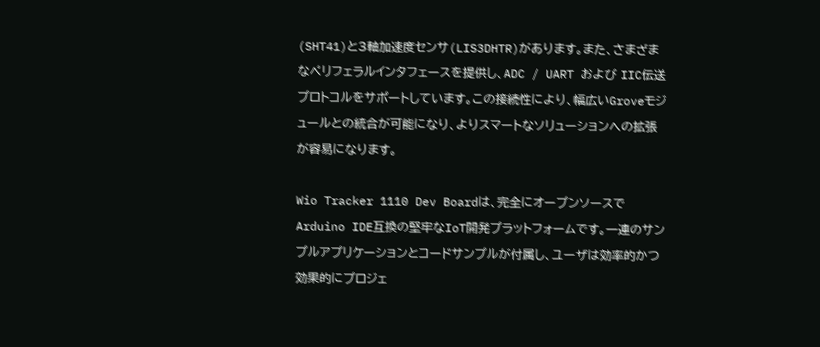(SHT41)と3軸加速度センサ(LIS3DHTR)があります。また、さまざまなペリフェラルインタフェースを提供し、ADC / UART および IIC伝送プロトコルをサポートしています。この接続性により、幅広いGroveモジュールとの統合が可能になり、よりスマートなソリューションへの拡張が容易になります。

Wio Tracker 1110 Dev Boardは、完全にオープンソースで Arduino IDE互換の堅牢なIoT開発プラットフォームです。一連のサンプルアプリケーションとコードサンプルが付属し、ユーザは効率的かつ効果的にプロジェ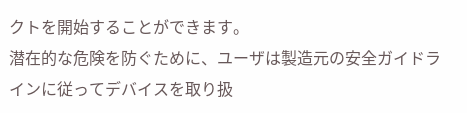クトを開始することができます。
潜在的な危険を防ぐために、ユーザは製造元の安全ガイドラインに従ってデバイスを取り扱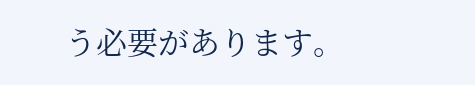う必要があります。